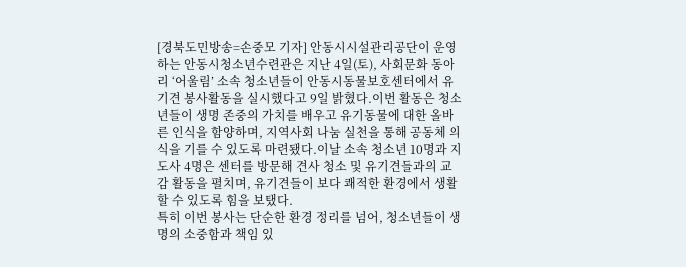[경북도민방송=손중모 기자] 안동시시설관리공단이 운영하는 안동시청소년수련관은 지난 4일(토), 사회문화 동아리 ‘어울림’ 소속 청소년들이 안동시동물보호센터에서 유기견 봉사활동을 실시했다고 9일 밝혔다.이번 활동은 청소년들이 생명 존중의 가치를 배우고 유기동물에 대한 올바른 인식을 함양하며, 지역사회 나눔 실천을 통해 공동체 의식을 기를 수 있도록 마련됐다.이날 소속 청소년 10명과 지도사 4명은 센터를 방문해 견사 청소 및 유기견들과의 교감 활동을 펼치며, 유기견들이 보다 쾌적한 환경에서 생활할 수 있도록 힘을 보탰다.
특히 이번 봉사는 단순한 환경 정리를 넘어, 청소년들이 생명의 소중함과 책임 있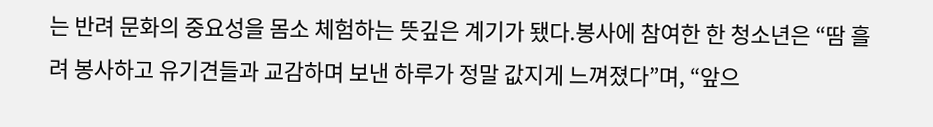는 반려 문화의 중요성을 몸소 체험하는 뜻깊은 계기가 됐다.봉사에 참여한 한 청소년은 “땀 흘려 봉사하고 유기견들과 교감하며 보낸 하루가 정말 값지게 느껴졌다”며, “앞으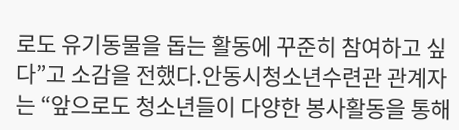로도 유기동물을 돕는 활동에 꾸준히 참여하고 싶다”고 소감을 전했다.안동시청소년수련관 관계자는 “앞으로도 청소년들이 다양한 봉사활동을 통해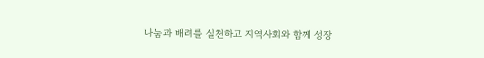나눔과 배려를 실천하고 지역사회와 함께 성장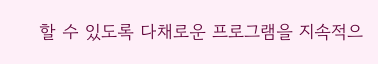할 수 있도록 다채로운 프로그램을 지속적으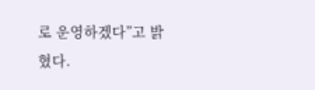로 운영하겠다”고 밝혔다.